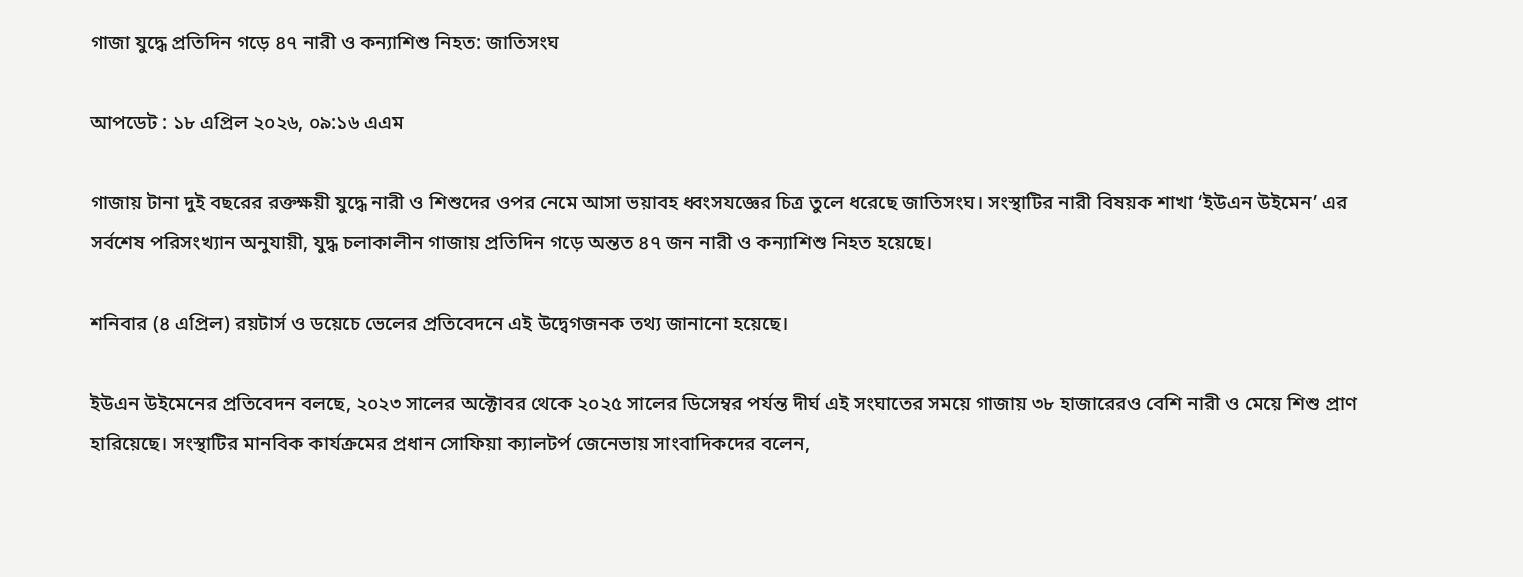গাজা যুদ্ধে প্রতিদিন গড়ে ৪৭ নারী ও কন্যাশিশু নিহত: জাতিসংঘ

আপডেট : ১৮ এপ্রিল ২০২৬, ০৯:১৬ এএম

গাজায় টানা দুই বছরের রক্তক্ষয়ী যুদ্ধে নারী ও শিশুদের ওপর নেমে আসা ভয়াবহ ধ্বংসযজ্ঞের চিত্র তুলে ধরেছে জাতিসংঘ। সংস্থাটির নারী বিষয়ক শাখা ‘ইউএন উইমেন’ এর সর্বশেষ পরিসংখ্যান অনুযায়ী, যুদ্ধ চলাকালীন গাজায় প্রতিদিন গড়ে অন্তত ৪৭ জন নারী ও কন্যাশিশু নিহত হয়েছে।

শনিবার (৪ এপ্রিল) রয়টার্স ও ডয়েচে ভেলের প্রতিবেদনে এই উদ্বেগজনক তথ্য জানানো হয়েছে।

ইউএন উইমেনের প্রতিবেদন বলছে, ২০২৩ সালের অক্টোবর থেকে ২০২৫ সালের ডিসেম্বর পর্যন্ত দীর্ঘ এই সংঘাতের সময়ে গাজায় ৩৮ হাজারেরও বেশি নারী ও মেয়ে শিশু প্রাণ হারিয়েছে। সংস্থাটির মানবিক কার্যক্রমের প্রধান সোফিয়া ক্যালটর্প জেনেভায় সাংবাদিকদের বলেন,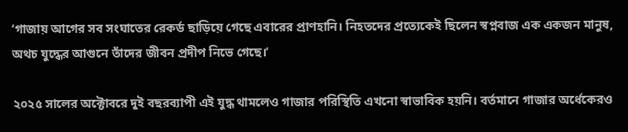‘গাজায় আগের সব সংঘাতের রেকর্ড ছাড়িয়ে গেছে এবারের প্রাণহানি। নিহতদের প্রত্যেকেই ছিলেন স্বপ্নবাজ এক একজন মানুষ, অথচ যুদ্ধের আগুনে তাঁদের জীবন প্রদীপ নিভে গেছে।’

২০২৫ সালের অক্টোবরে দুই বছরব্যাপী এই যুদ্ধ থামলেও গাজার পরিস্থিতি এখনো স্বাভাবিক হয়নি। বর্তমানে গাজার অর্ধেকেরও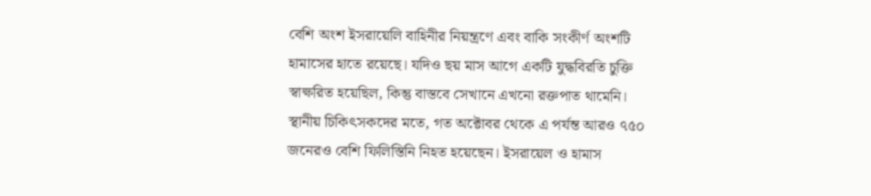বেশি অংশ ইসরায়েলি বাহিনীর নিয়ন্ত্রণে এবং বাকি সংকীর্ণ অংশটি হামাসের হাতে রয়েছে। যদিও ছয় মাস আগে একটি যুদ্ধবিরতি চুক্তি স্বাক্ষরিত হয়েছিল, কিন্তু বাস্তবে সেখানে এখনো রক্তপাত থামেনি। স্থানীয় চিকিৎসকদের মতে, গত অক্টোবর থেকে এ পর্যন্ত আরও ৭৫০ জনেরও বেশি ফিলিস্তিনি নিহত হয়েছেন। ইসরায়েল ও হামাস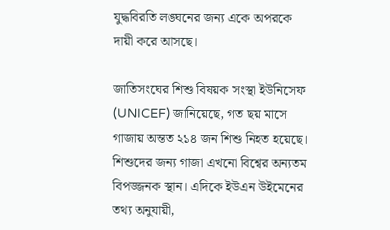যুদ্ধবিরতি লঙ্ঘনের জন্য একে অপরকে দায়ী করে আসছে।

জাতিসংঘের শিশু বিষয়ক সংস্থা ইউনিসেফ (UNICEF) জানিয়েছে, গত ছয় মাসে গাজায় অন্তত ২১৪ জন শিশু নিহত হয়েছে। শিশুদের জন্য গাজা এখনো বিশ্বের অন্যতম বিপজ্জনক স্থান। এদিকে ইউএন উইমেনের তথ্য অনুযায়ী,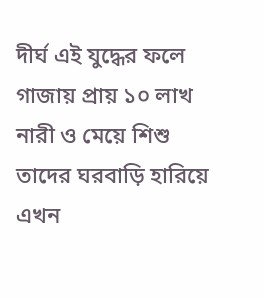দীর্ঘ এই যুদ্ধের ফলে গাজায় প্রায় ১০ লাখ নারী ও মেয়ে শিশু তাদের ঘরবাড়ি হারিয়ে এখন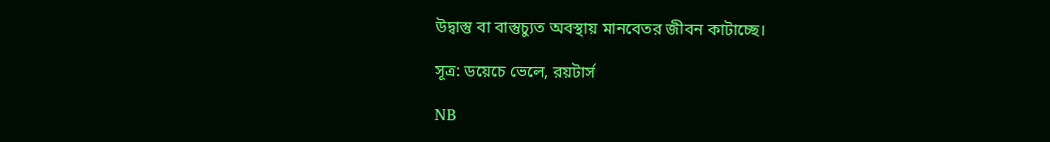উদ্বাস্তু বা বাস্তুচ্যুত অবস্থায় মানবেতর জীবন কাটাচ্ছে।

সূত্র: ডয়েচে ভেলে, রয়টার্স

NB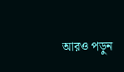আরও পড়ুন